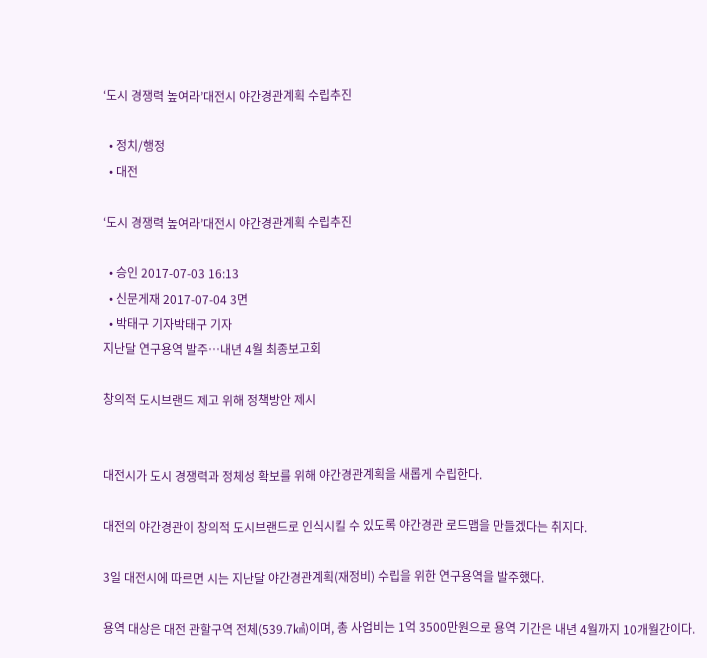‘도시 경쟁력 높여라’대전시 야간경관계획 수립추진

  • 정치/행정
  • 대전

‘도시 경쟁력 높여라’대전시 야간경관계획 수립추진

  • 승인 2017-07-03 16:13
  • 신문게재 2017-07-04 3면
  • 박태구 기자박태구 기자
지난달 연구용역 발주…내년 4월 최종보고회

창의적 도시브랜드 제고 위해 정책방안 제시


대전시가 도시 경쟁력과 정체성 확보를 위해 야간경관계획을 새롭게 수립한다.

대전의 야간경관이 창의적 도시브랜드로 인식시킬 수 있도록 야간경관 로드맵을 만들겠다는 취지다.

3일 대전시에 따르면 시는 지난달 야간경관계획(재정비) 수립을 위한 연구용역을 발주했다.

용역 대상은 대전 관할구역 전체(539.7㎢)이며, 총 사업비는 1억 3500만원으로 용역 기간은 내년 4월까지 10개월간이다.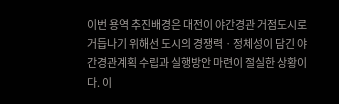이번 용역 추진배경은 대전이 야간경관 거점도시로 거듭나기 위해선 도시의 경쟁력ㆍ정체성이 담긴 야간경관계획 수립과 실행방안 마련이 절실한 상황이다. 이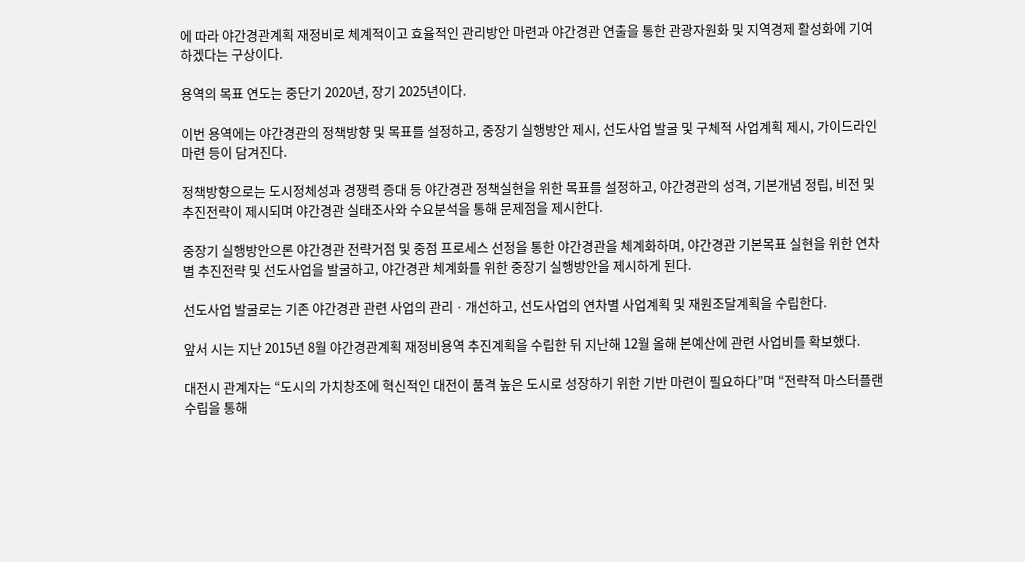에 따라 야간경관계획 재정비로 체계적이고 효율적인 관리방안 마련과 야간경관 연출을 통한 관광자원화 및 지역경제 활성화에 기여하겠다는 구상이다.

용역의 목표 연도는 중단기 2020년, 장기 2025년이다.

이번 용역에는 야간경관의 정책방향 및 목표를 설정하고, 중장기 실행방안 제시, 선도사업 발굴 및 구체적 사업계획 제시, 가이드라인 마련 등이 담겨진다.

정책방향으로는 도시정체성과 경쟁력 증대 등 야간경관 정책실현을 위한 목표를 설정하고, 야간경관의 성격, 기본개념 정립, 비전 및 추진전략이 제시되며 야간경관 실태조사와 수요분석을 통해 문제점을 제시한다.

중장기 실행방안으론 야간경관 전략거점 및 중점 프로세스 선정을 통한 야간경관을 체계화하며, 야간경관 기본목표 실현을 위한 연차별 추진전략 및 선도사업을 발굴하고, 야간경관 체계화를 위한 중장기 실행방안을 제시하게 된다.

선도사업 발굴로는 기존 야간경관 관련 사업의 관리ㆍ개선하고, 선도사업의 연차별 사업계획 및 재원조달계획을 수립한다.

앞서 시는 지난 2015년 8월 야간경관계획 재정비용역 추진계획을 수립한 뒤 지난해 12월 올해 본예산에 관련 사업비를 확보했다.

대전시 관계자는 “도시의 가치창조에 혁신적인 대전이 품격 높은 도시로 성장하기 위한 기반 마련이 필요하다”며 “전략적 마스터플랜 수립을 통해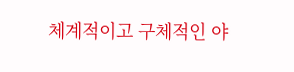체계적이고 구체적인 야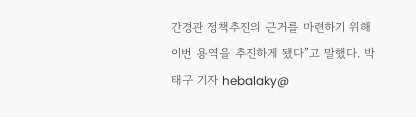간경관 정책추진의 근거를 마련하기 위해 이번 용역을 추진하게 됐다”고 말했다. 박태구 기자 hebalaky@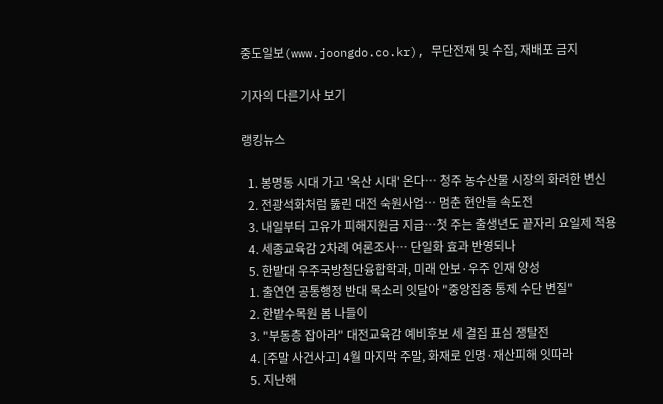중도일보(www.joongdo.co.kr), 무단전재 및 수집, 재배포 금지

기자의 다른기사 보기

랭킹뉴스

  1. 봉명동 시대 가고 '옥산 시대' 온다… 청주 농수산물 시장의 화려한 변신
  2. 전광석화처럼 뚫린 대전 숙원사업… 멈춘 현안들 속도전
  3. 내일부터 고유가 피해지원금 지급…첫 주는 출생년도 끝자리 요일제 적용
  4. 세종교육감 2차례 여론조사… 단일화 효과 반영되나
  5. 한밭대 우주국방첨단융합학과, 미래 안보·우주 인재 양성
  1. 출연연 공통행정 반대 목소리 잇달아 "중앙집중 통제 수단 변질"
  2. 한밭수목원 봄 나들이
  3. "부동층 잡아라" 대전교육감 예비후보 세 결집 표심 쟁탈전
  4. [주말 사건사고] 4월 마지막 주말, 화재로 인명·재산피해 잇따라
  5. 지난해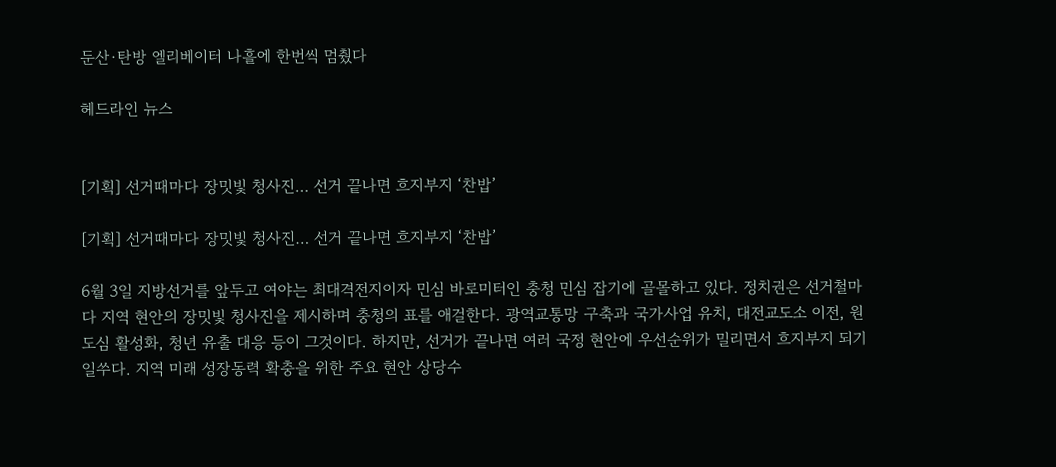둔산·탄방 엘리베이터 나흘에 한번씩 멈췄다

헤드라인 뉴스


[기획] 선거때마다 장밋빛 청사진… 선거 끝나면 흐지부지 ‘찬밥’

[기획] 선거때마다 장밋빛 청사진… 선거 끝나면 흐지부지 ‘찬밥’

6월 3일 지방선거를 앞두고 여야는 최대격전지이자 민심 바로미터인 충청 민심 잡기에 골몰하고 있다. 정치권은 선거철마다 지역 현안의 장밋빛 청사진을 제시하며 충청의 표를 애걸한다. 광역교통망 구축과 국가사업 유치, 대전교도소 이전, 원도심 활성화, 청년 유출 대응 등이 그것이다. 하지만, 선거가 끝나면 여러 국정 현안에 우선순위가 밀리면서 흐지부지 되기 일쑤다. 지역 미래 성장동력 확충을 위한 주요 현안 상당수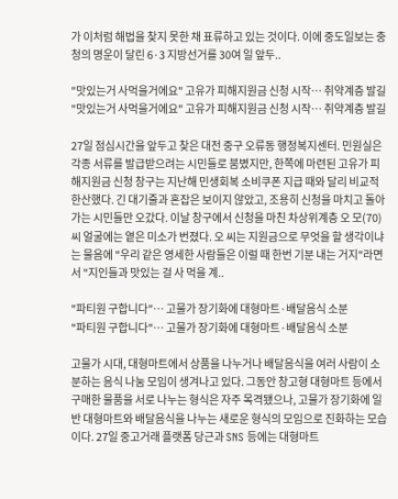가 이처럼 해법을 찾지 못한 채 표류하고 있는 것이다. 이에 중도일보는 충청의 명운이 달린 6·3 지방선거를 30여 일 앞두..

"맛있는거 사먹을거에요" 고유가 피해지원금 신청 시작… 취약계층 발길
"맛있는거 사먹을거에요" 고유가 피해지원금 신청 시작… 취약계층 발길

27일 점심시간을 앞두고 찾은 대전 중구 오류동 행정복지센터. 민원실은 각종 서류를 발급받으려는 시민들로 붐볐지만, 한쪽에 마련된 고유가 피해지원금 신청 창구는 지난해 민생회복 소비쿠폰 지급 때와 달리 비교적 한산했다. 긴 대기줄과 혼잡은 보이지 않았고, 조용히 신청을 마치고 돌아가는 시민들만 오갔다. 이날 창구에서 신청을 마친 차상위계층 오 모(70) 씨 얼굴에는 옅은 미소가 번졌다. 오 씨는 지원금으로 무엇을 할 생각이냐는 물음에 "우리 같은 영세한 사람들은 이럴 때 한번 기분 내는 거지"라면서 "지인들과 맛있는 걸 사 먹을 계..

"파티원 구합니다"… 고물가 장기화에 대형마트·배달음식 소분
"파티원 구합니다"… 고물가 장기화에 대형마트·배달음식 소분

고물가 시대, 대형마트에서 상품을 나누거나 배달음식을 여러 사람이 소분하는 음식 나눔 모임이 생겨나고 있다. 그동안 창고형 대형마트 등에서 구매한 물품을 서로 나누는 형식은 자주 목격됐으나, 고물가 장기화에 일반 대형마트와 배달음식을 나누는 새로운 형식의 모임으로 진화하는 모습이다. 27일 중고거래 플랫폼 당근과 SNS 등에는 대형마트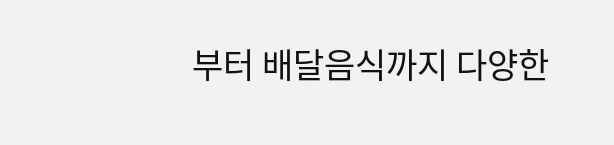부터 배달음식까지 다양한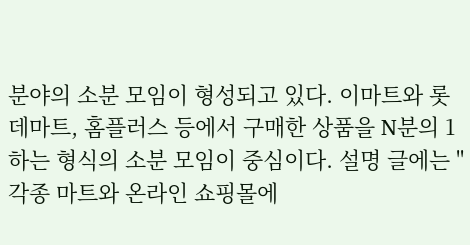분야의 소분 모임이 형성되고 있다. 이마트와 롯데마트, 홈플러스 등에서 구매한 상품을 N분의 1하는 형식의 소분 모임이 중심이다. 설명 글에는 "각종 마트와 온라인 쇼핑몰에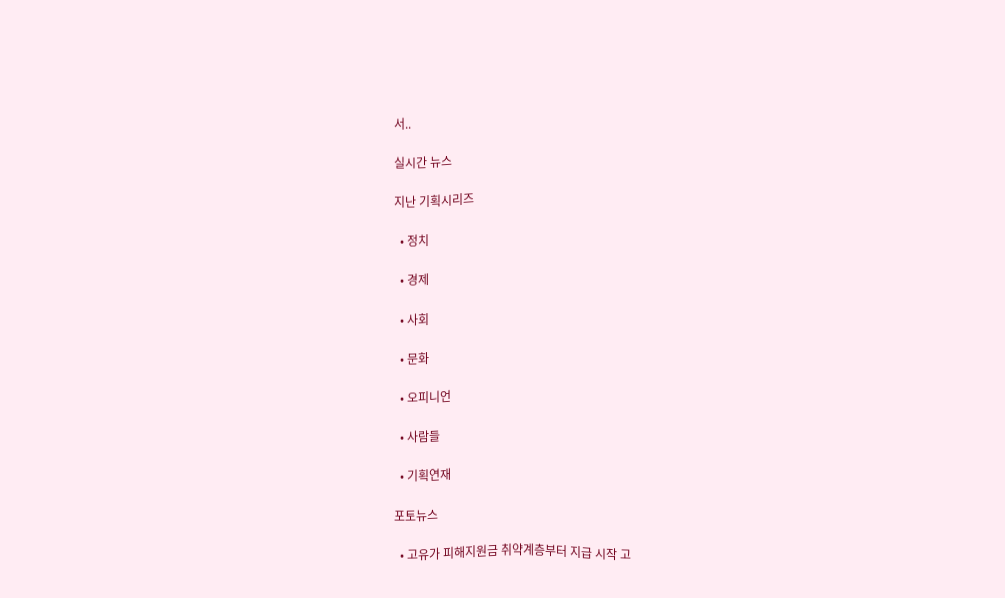서..

실시간 뉴스

지난 기획시리즈

  • 정치

  • 경제

  • 사회

  • 문화

  • 오피니언

  • 사람들

  • 기획연재

포토뉴스

  • 고유가 피해지원금 취약계층부터 지급 시작 고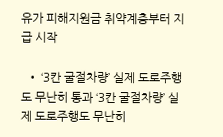유가 피해지원금 취약계층부터 지급 시작

  • ‘3칸 굴절차량’ 실제 도로주행도 무난히 통과 ‘3칸 굴절차량’ 실제 도로주행도 무난히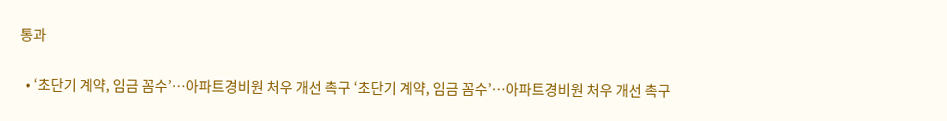통과

  • ‘초단기 계약, 임금 꼼수’…아파트경비원 처우 개선 촉구 ‘초단기 계약, 임금 꼼수’…아파트경비원 처우 개선 촉구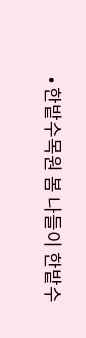• 한밭수목원 봄 나들이 한밭수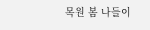목원 봄 나들이